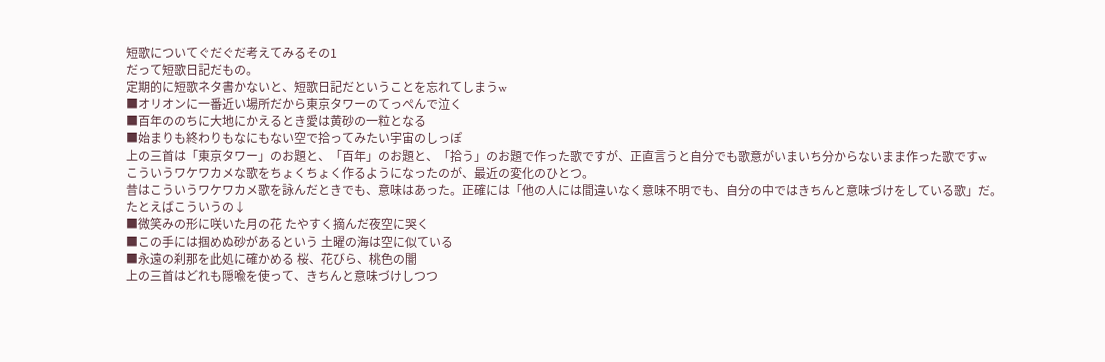短歌についてぐだぐだ考えてみるその1
だって短歌日記だもの。
定期的に短歌ネタ書かないと、短歌日記だということを忘れてしまうw
■オリオンに一番近い場所だから東京タワーのてっぺんで泣く
■百年ののちに大地にかえるとき愛は黄砂の一粒となる
■始まりも終わりもなにもない空で拾ってみたい宇宙のしっぽ
上の三首は「東京タワー」のお題と、「百年」のお題と、「拾う」のお題で作った歌ですが、正直言うと自分でも歌意がいまいち分からないまま作った歌ですw
こういうワケワカメな歌をちょくちょく作るようになったのが、最近の変化のひとつ。
昔はこういうワケワカメ歌を詠んだときでも、意味はあった。正確には「他の人には間違いなく意味不明でも、自分の中ではきちんと意味づけをしている歌」だ。
たとえばこういうの↓
■微笑みの形に咲いた月の花 たやすく摘んだ夜空に哭く
■この手には掴めぬ砂があるという 土曜の海は空に似ている
■永遠の刹那を此処に確かめる 桜、花びら、桃色の闇
上の三首はどれも隠喩を使って、きちんと意味づけしつつ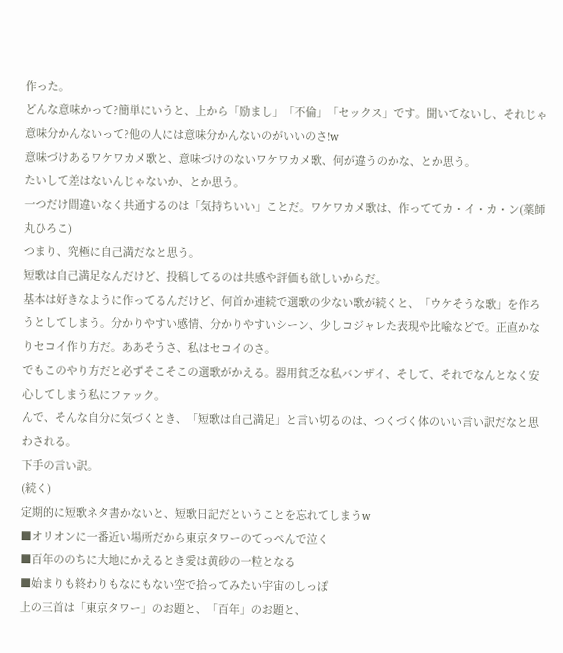作った。
どんな意味かって?簡単にいうと、上から「励まし」「不倫」「セックス」です。聞いてないし、それじゃ意味分かんないって?他の人には意味分かんないのがいいのさ!w
意味づけあるワケワカメ歌と、意味づけのないワケワカメ歌、何が違うのかな、とか思う。
たいして差はないんじゃないか、とか思う。
一つだけ間違いなく共通するのは「気持ちいい」ことだ。ワケワカメ歌は、作っててカ・イ・カ・ン(薬師丸ひろこ)
つまり、究極に自己満だなと思う。
短歌は自己満足なんだけど、投稿してるのは共感や評価も欲しいからだ。
基本は好きなように作ってるんだけど、何首か連続で選歌の少ない歌が続くと、「ウケそうな歌」を作ろうとしてしまう。分かりやすい感情、分かりやすいシーン、少しコジャレた表現や比喩などで。正直かなりセコイ作り方だ。ああそうさ、私はセコイのさ。
でもこのやり方だと必ずそこそこの選歌がかえる。器用貧乏な私バンザイ、そして、それでなんとなく安心してしまう私にファック。
んで、そんな自分に気づくとき、「短歌は自己満足」と言い切るのは、つくづく体のいい言い訳だなと思わされる。
下手の言い訳。
(続く)
定期的に短歌ネタ書かないと、短歌日記だということを忘れてしまうw
■オリオンに一番近い場所だから東京タワーのてっぺんで泣く
■百年ののちに大地にかえるとき愛は黄砂の一粒となる
■始まりも終わりもなにもない空で拾ってみたい宇宙のしっぽ
上の三首は「東京タワー」のお題と、「百年」のお題と、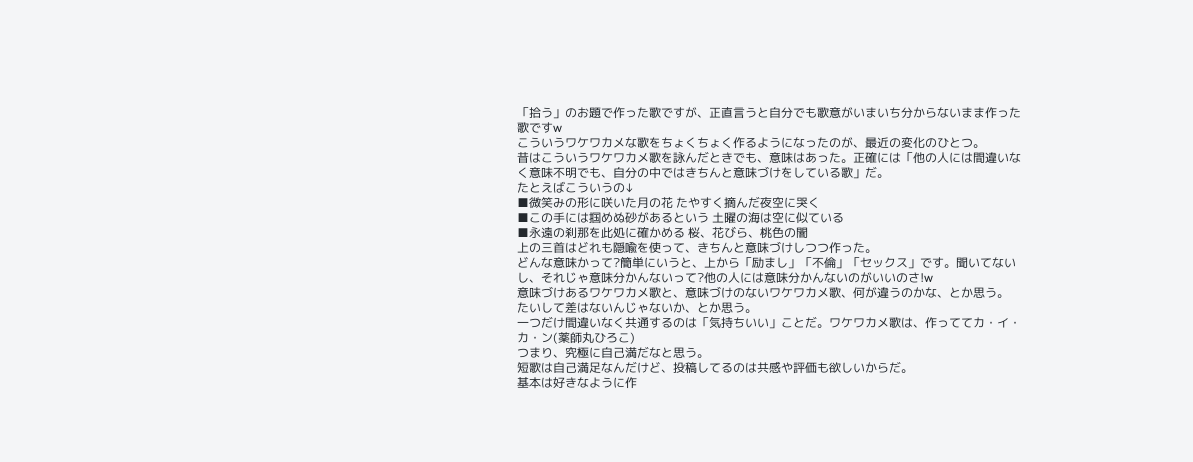「拾う」のお題で作った歌ですが、正直言うと自分でも歌意がいまいち分からないまま作った歌ですw
こういうワケワカメな歌をちょくちょく作るようになったのが、最近の変化のひとつ。
昔はこういうワケワカメ歌を詠んだときでも、意味はあった。正確には「他の人には間違いなく意味不明でも、自分の中ではきちんと意味づけをしている歌」だ。
たとえばこういうの↓
■微笑みの形に咲いた月の花 たやすく摘んだ夜空に哭く
■この手には掴めぬ砂があるという 土曜の海は空に似ている
■永遠の刹那を此処に確かめる 桜、花びら、桃色の闇
上の三首はどれも隠喩を使って、きちんと意味づけしつつ作った。
どんな意味かって?簡単にいうと、上から「励まし」「不倫」「セックス」です。聞いてないし、それじゃ意味分かんないって?他の人には意味分かんないのがいいのさ!w
意味づけあるワケワカメ歌と、意味づけのないワケワカメ歌、何が違うのかな、とか思う。
たいして差はないんじゃないか、とか思う。
一つだけ間違いなく共通するのは「気持ちいい」ことだ。ワケワカメ歌は、作っててカ・イ・カ・ン(薬師丸ひろこ)
つまり、究極に自己満だなと思う。
短歌は自己満足なんだけど、投稿してるのは共感や評価も欲しいからだ。
基本は好きなように作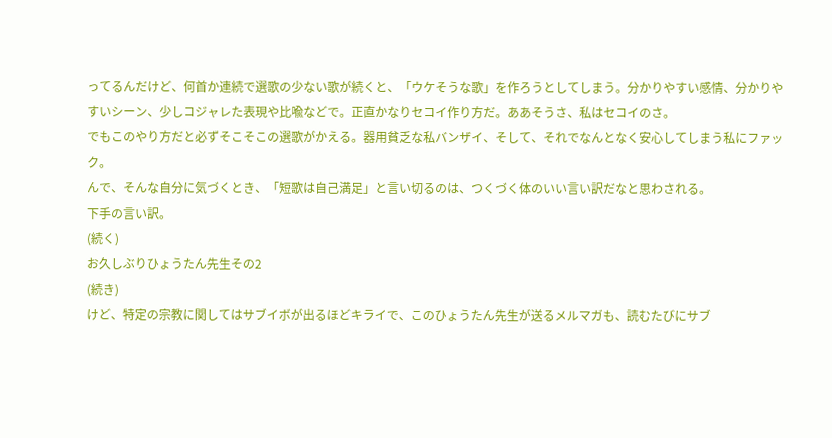ってるんだけど、何首か連続で選歌の少ない歌が続くと、「ウケそうな歌」を作ろうとしてしまう。分かりやすい感情、分かりやすいシーン、少しコジャレた表現や比喩などで。正直かなりセコイ作り方だ。ああそうさ、私はセコイのさ。
でもこのやり方だと必ずそこそこの選歌がかえる。器用貧乏な私バンザイ、そして、それでなんとなく安心してしまう私にファック。
んで、そんな自分に気づくとき、「短歌は自己満足」と言い切るのは、つくづく体のいい言い訳だなと思わされる。
下手の言い訳。
(続く)
お久しぶりひょうたん先生その2
(続き)
けど、特定の宗教に関してはサブイボが出るほどキライで、このひょうたん先生が送るメルマガも、読むたびにサブ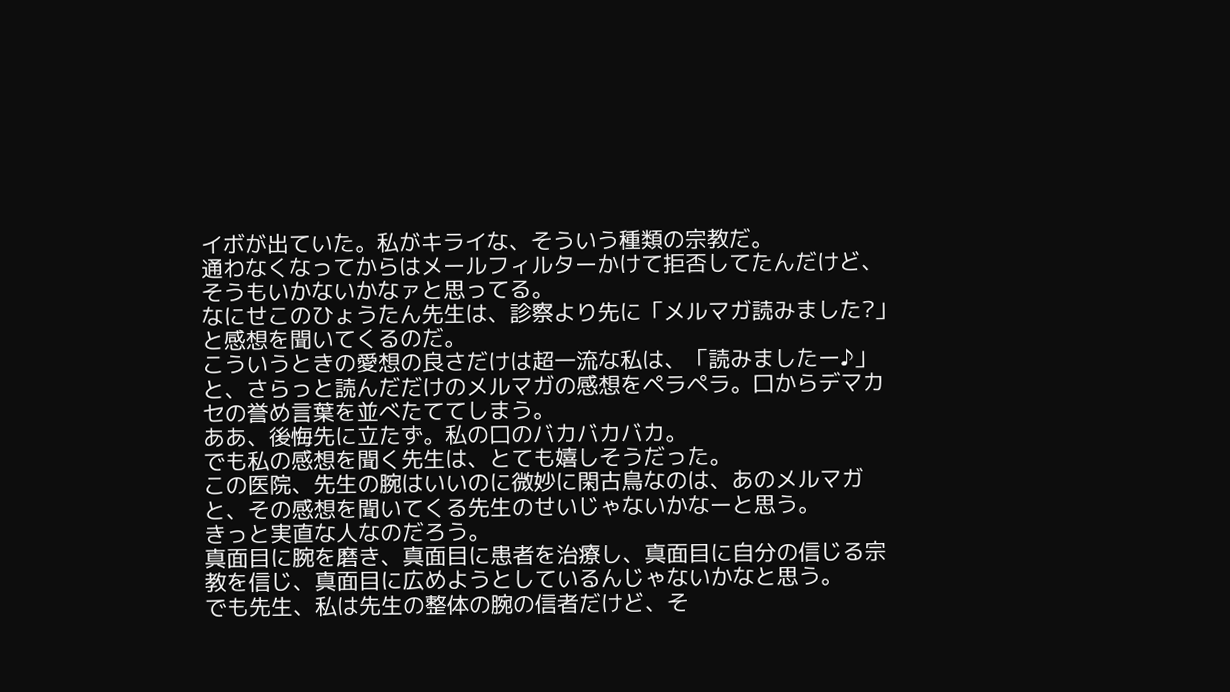イボが出ていた。私がキライな、そういう種類の宗教だ。
通わなくなってからはメールフィルターかけて拒否してたんだけど、そうもいかないかなァと思ってる。
なにせこのひょうたん先生は、診察より先に「メルマガ読みました?」と感想を聞いてくるのだ。
こういうときの愛想の良さだけは超一流な私は、「読みましたー♪」と、さらっと読んだだけのメルマガの感想をペラペラ。口からデマカセの誉め言葉を並べたててしまう。
ああ、後悔先に立たず。私の口のバカバカバカ。
でも私の感想を聞く先生は、とても嬉しそうだった。
この医院、先生の腕はいいのに微妙に閑古鳥なのは、あのメルマガと、その感想を聞いてくる先生のせいじゃないかなーと思う。
きっと実直な人なのだろう。
真面目に腕を磨き、真面目に患者を治療し、真面目に自分の信じる宗教を信じ、真面目に広めようとしているんじゃないかなと思う。
でも先生、私は先生の整体の腕の信者だけど、そ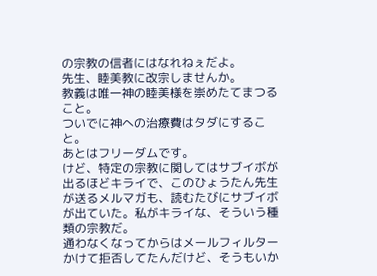の宗教の信者にはなれねぇだよ。
先生、睦美教に改宗しませんか。
教義は唯一神の睦美様を崇めたてまつること。
ついでに神への治療費はタダにすること。
あとはフリーダムです。
けど、特定の宗教に関してはサブイボが出るほどキライで、このひょうたん先生が送るメルマガも、読むたびにサブイボが出ていた。私がキライな、そういう種類の宗教だ。
通わなくなってからはメールフィルターかけて拒否してたんだけど、そうもいか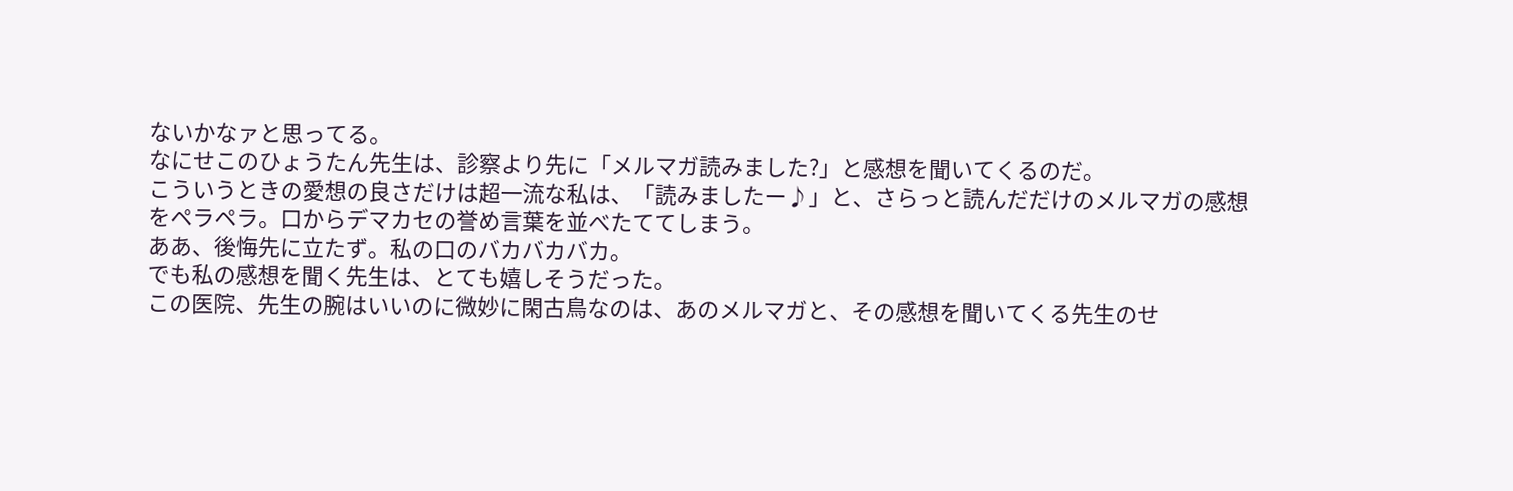ないかなァと思ってる。
なにせこのひょうたん先生は、診察より先に「メルマガ読みました?」と感想を聞いてくるのだ。
こういうときの愛想の良さだけは超一流な私は、「読みましたー♪」と、さらっと読んだだけのメルマガの感想をペラペラ。口からデマカセの誉め言葉を並べたててしまう。
ああ、後悔先に立たず。私の口のバカバカバカ。
でも私の感想を聞く先生は、とても嬉しそうだった。
この医院、先生の腕はいいのに微妙に閑古鳥なのは、あのメルマガと、その感想を聞いてくる先生のせ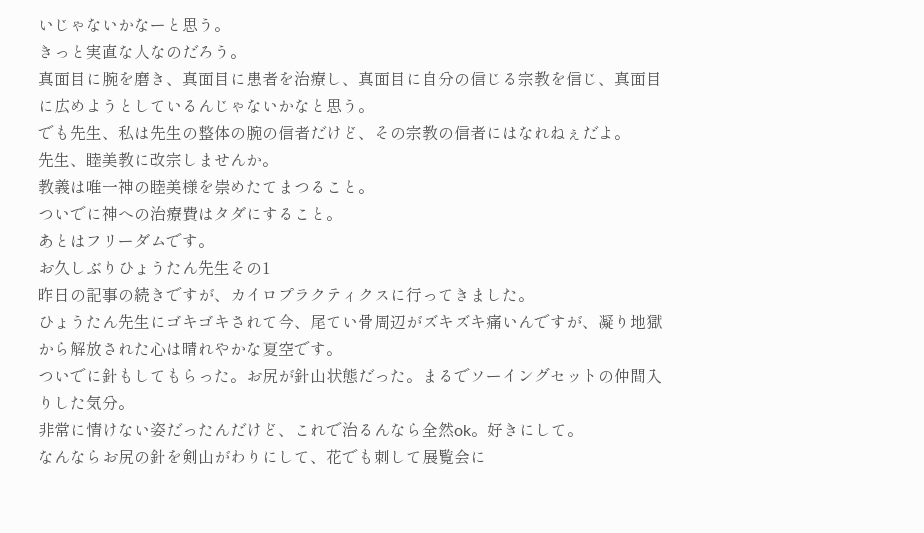いじゃないかなーと思う。
きっと実直な人なのだろう。
真面目に腕を磨き、真面目に患者を治療し、真面目に自分の信じる宗教を信じ、真面目に広めようとしているんじゃないかなと思う。
でも先生、私は先生の整体の腕の信者だけど、その宗教の信者にはなれねぇだよ。
先生、睦美教に改宗しませんか。
教義は唯一神の睦美様を崇めたてまつること。
ついでに神への治療費はタダにすること。
あとはフリーダムです。
お久しぶりひょうたん先生その1
昨日の記事の続きですが、カイロプラクティクスに行ってきました。
ひょうたん先生にゴキゴキされて今、尾てい骨周辺がズキズキ痛いんですが、凝り地獄から解放された心は晴れやかな夏空です。
ついでに針もしてもらった。お尻が針山状態だった。まるでソーイングセットの仲間入りした気分。
非常に情けない姿だったんだけど、これで治るんなら全然ok。好きにして。
なんならお尻の針を剣山がわりにして、花でも刺して展覧会に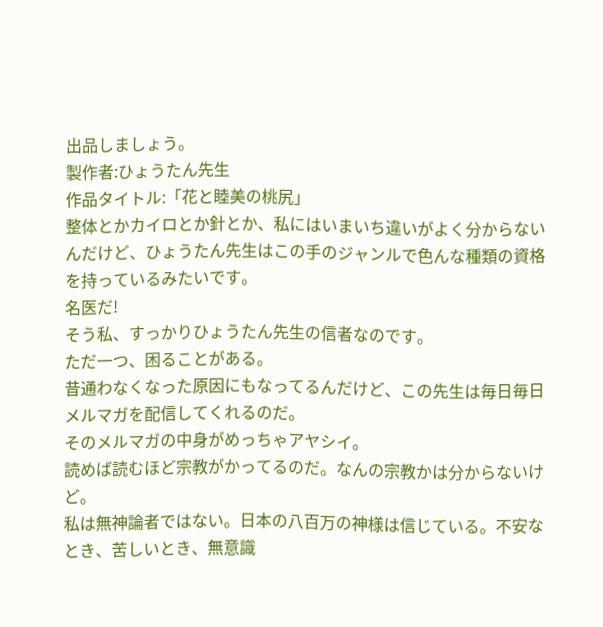出品しましょう。
製作者:ひょうたん先生
作品タイトル:「花と睦美の桃尻」
整体とかカイロとか針とか、私にはいまいち違いがよく分からないんだけど、ひょうたん先生はこの手のジャンルで色んな種類の資格を持っているみたいです。
名医だ!
そう私、すっかりひょうたん先生の信者なのです。
ただ一つ、困ることがある。
昔通わなくなった原因にもなってるんだけど、この先生は毎日毎日メルマガを配信してくれるのだ。
そのメルマガの中身がめっちゃアヤシイ。
読めば読むほど宗教がかってるのだ。なんの宗教かは分からないけど。
私は無神論者ではない。日本の八百万の神様は信じている。不安なとき、苦しいとき、無意識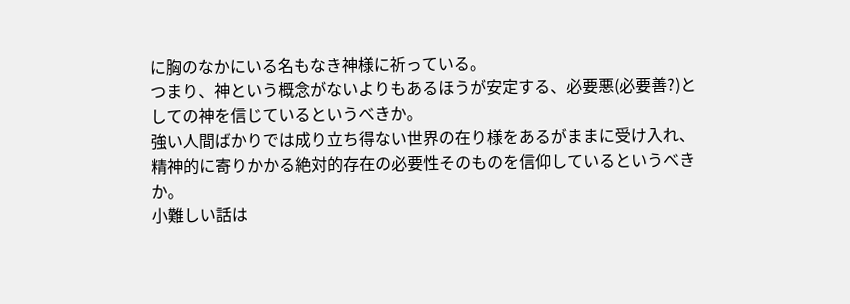に胸のなかにいる名もなき神様に祈っている。
つまり、神という概念がないよりもあるほうが安定する、必要悪(必要善?)としての神を信じているというべきか。
強い人間ばかりでは成り立ち得ない世界の在り様をあるがままに受け入れ、精神的に寄りかかる絶対的存在の必要性そのものを信仰しているというべきか。
小難しい話は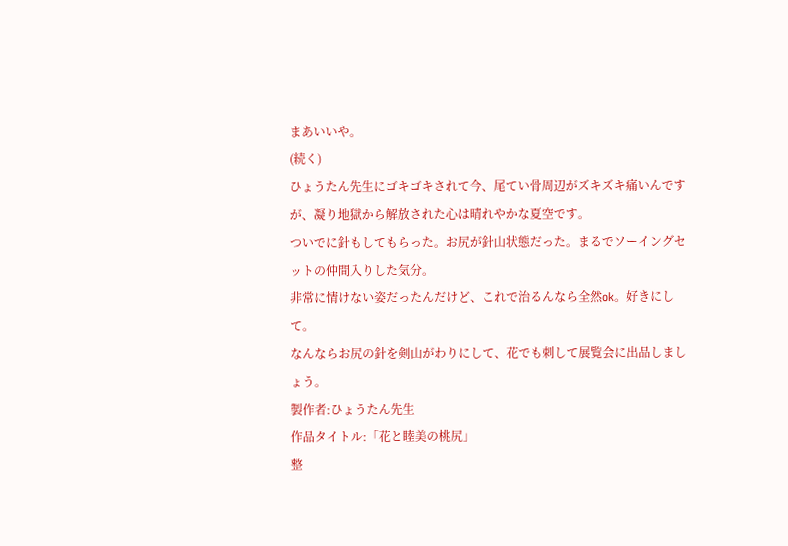まあいいや。
(続く)
ひょうたん先生にゴキゴキされて今、尾てい骨周辺がズキズキ痛いんですが、凝り地獄から解放された心は晴れやかな夏空です。
ついでに針もしてもらった。お尻が針山状態だった。まるでソーイングセットの仲間入りした気分。
非常に情けない姿だったんだけど、これで治るんなら全然ok。好きにして。
なんならお尻の針を剣山がわりにして、花でも刺して展覧会に出品しましょう。
製作者:ひょうたん先生
作品タイトル:「花と睦美の桃尻」
整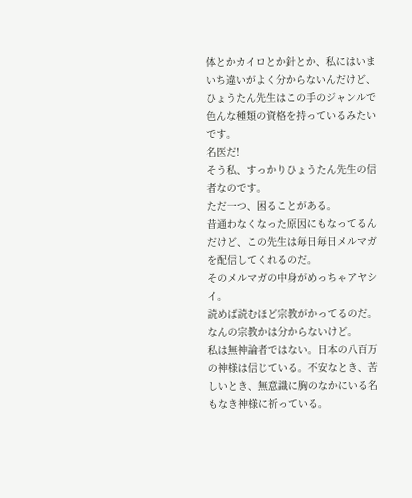体とかカイロとか針とか、私にはいまいち違いがよく分からないんだけど、ひょうたん先生はこの手のジャンルで色んな種類の資格を持っているみたいです。
名医だ!
そう私、すっかりひょうたん先生の信者なのです。
ただ一つ、困ることがある。
昔通わなくなった原因にもなってるんだけど、この先生は毎日毎日メルマガを配信してくれるのだ。
そのメルマガの中身がめっちゃアヤシイ。
読めば読むほど宗教がかってるのだ。なんの宗教かは分からないけど。
私は無神論者ではない。日本の八百万の神様は信じている。不安なとき、苦しいとき、無意識に胸のなかにいる名もなき神様に祈っている。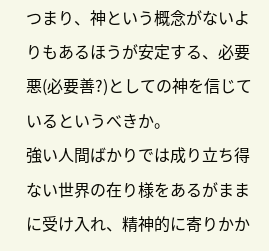つまり、神という概念がないよりもあるほうが安定する、必要悪(必要善?)としての神を信じているというべきか。
強い人間ばかりでは成り立ち得ない世界の在り様をあるがままに受け入れ、精神的に寄りかか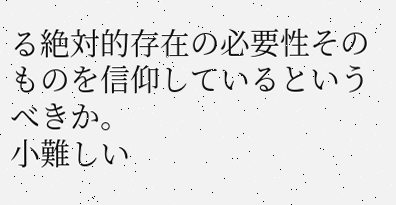る絶対的存在の必要性そのものを信仰しているというべきか。
小難しい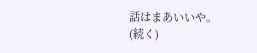話はまあいいや。
(続く)